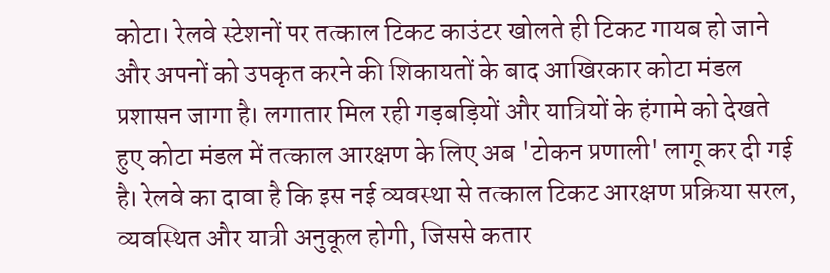कोटा। रेलवे स्टेशनों पर तत्काल टिकट काउंटर खोलते ही टिकट गायब हो जाने और अपनों को उपकृत करने की शिकायतों के बाद आखिरकार कोटा मंडल प्रशासन जागा है। लगातार मिल रही गड़बड़ियों और यात्रियों के हंगामे को देखते हुए कोटा मंडल में तत्काल आरक्षण के लिए अब 'टोकन प्रणाली' लागू कर दी गई है। रेलवे का दावा है कि इस नई व्यवस्था से तत्काल टिकट आरक्षण प्रक्रिया सरल, व्यवस्थित और यात्री अनुकूल होगी, जिससे कतार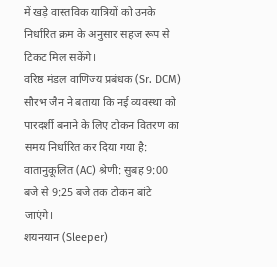में खड़े वास्तविक यात्रियों को उनके निर्धारित क्रम के अनुसार सहज रूप से टिकट मिल सकेंगे।
वरिष्ठ मंडल वाणिज्य प्रबंधक (Sr. DCM) सौरभ जैन ने बताया कि नई व्यवस्था को पारदर्शी बनाने के लिए टोकन वितरण का समय निर्धारित कर दिया गया है:
वातानुकूलित (AC) श्रेणी: सुबह 9:00 बजे से 9:25 बजे तक टोकन बांटे जाएंगे।
शयनयान (Sleeper)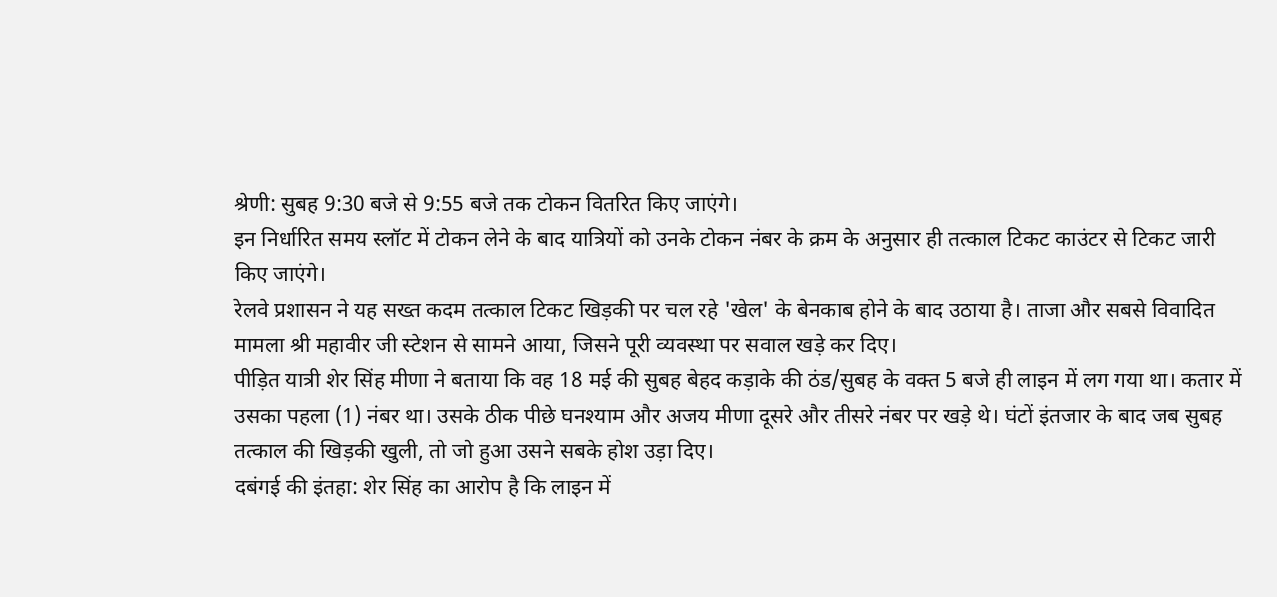श्रेणी: सुबह 9:30 बजे से 9:55 बजे तक टोकन वितरित किए जाएंगे।
इन निर्धारित समय स्लॉट में टोकन लेने के बाद यात्रियों को उनके टोकन नंबर के क्रम के अनुसार ही तत्काल टिकट काउंटर से टिकट जारी किए जाएंगे।
रेलवे प्रशासन ने यह सख्त कदम तत्काल टिकट खिड़की पर चल रहे 'खेल' के बेनकाब होने के बाद उठाया है। ताजा और सबसे विवादित मामला श्री महावीर जी स्टेशन से सामने आया, जिसने पूरी व्यवस्था पर सवाल खड़े कर दिए।
पीड़ित यात्री शेर सिंह मीणा ने बताया कि वह 18 मई की सुबह बेहद कड़ाके की ठंड/सुबह के वक्त 5 बजे ही लाइन में लग गया था। कतार में उसका पहला (1) नंबर था। उसके ठीक पीछे घनश्याम और अजय मीणा दूसरे और तीसरे नंबर पर खड़े थे। घंटों इंतजार के बाद जब सुबह तत्काल की खिड़की खुली, तो जो हुआ उसने सबके होश उड़ा दिए।
दबंगई की इंतहा: शेर सिंह का आरोप है कि लाइन में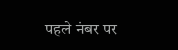पहले नंबर पर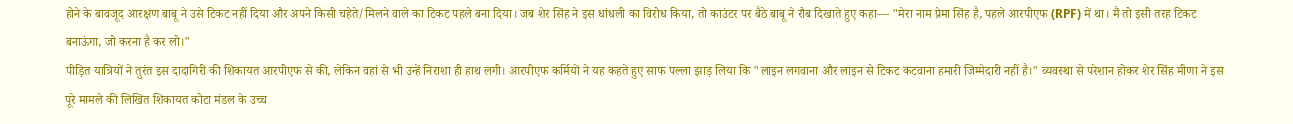होने के बावजूद आरक्षण बाबू ने उसे टिकट नहीं दिया और अपने किसी चहेते/मिलने वाले का टिकट पहले बना दिया। जब शेर सिंह ने इस धांधली का विरोध किया, तो काउंटर पर बैठे बाबू ने रौब दिखाते हुए कहा— "मेरा नाम प्रेमा सिंह है, पहले आरपीएफ (RPF) में था। मैं तो इसी तरह टिकट बनाऊंगा, जो करना है कर लो।"
पीड़ित यात्रियों ने तुरंत इस दादागिरी की शिकायत आरपीएफ से की, लेकिन वहां से भी उन्हें निराशा ही हाथ लगी। आरपीएफ कर्मियों ने यह कहते हुए साफ पल्ला झाड़ लिया कि "लाइन लगवाना और लाइन से टिकट कटवाना हमारी जिम्मेदारी नहीं है।" व्यवस्था से परेशान होकर शेर सिंह मीणा ने इस पूरे मामले की लिखित शिकायत कोटा मंडल के उच्च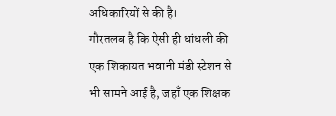अधिकारियों से की है।
गौरतलब है कि ऐसी ही धांधली की एक शिकायत भवानी मंडी स्टेशन से भी सामने आई है, जहाँ एक शिक्षक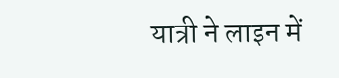यात्री ने लाइन में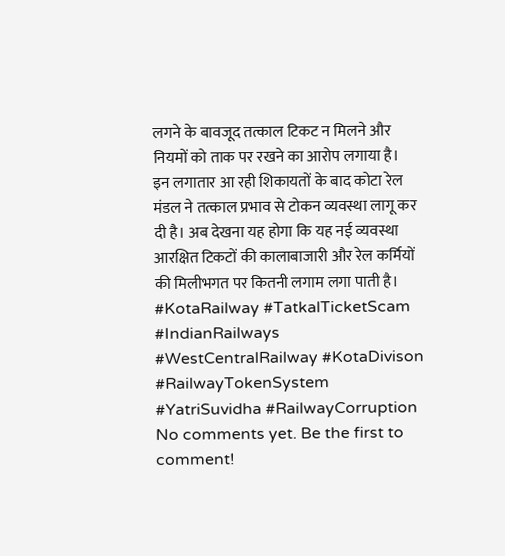लगने के बावजूद तत्काल टिकट न मिलने और नियमों को ताक पर रखने का आरोप लगाया है।
इन लगातार आ रही शिकायतों के बाद कोटा रेल मंडल ने तत्काल प्रभाव से टोकन व्यवस्था लागू कर दी है। अब देखना यह होगा कि यह नई व्यवस्था आरक्षित टिकटों की कालाबाजारी और रेल कर्मियों की मिलीभगत पर कितनी लगाम लगा पाती है।
#KotaRailway #TatkalTicketScam #IndianRailways #WestCentralRailway #KotaDivison #RailwayTokenSystem #YatriSuvidha #RailwayCorruption
No comments yet. Be the first to comment!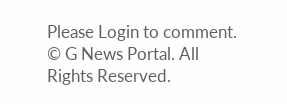Please Login to comment.
© G News Portal. All Rights Reserved.